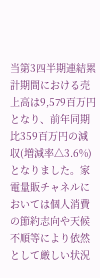当第3四半期連結累計期間における売上高は9,579百万円となり、前年同期比359百万円の減収(増減率△3.6%)となりました。家電量販チャネルにおいては個人消費の節約志向や天候不順等により依然として厳しい状況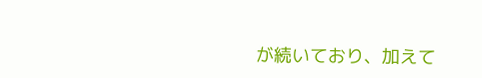が続いており、加えて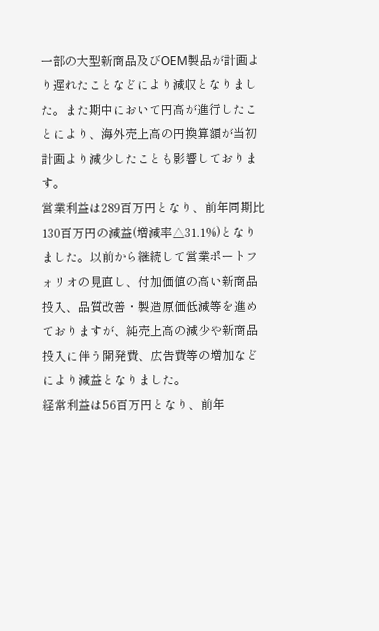一部の大型新商品及びOEM製品が計画より遅れたことなどにより減収となりました。また期中において円高が進行したことにより、海外売上高の円換算額が当初計画より減少したことも影響しております。
営業利益は289百万円となり、前年同期比130百万円の減益(増減率△31.1%)となりました。以前から継続して営業ポートフォリオの見直し、付加価値の高い新商品投入、品質改善・製造原価低減等を進めておりますが、純売上高の減少や新商品投入に伴う開発費、広告費等の増加などにより減益となりました。
経常利益は56百万円となり、前年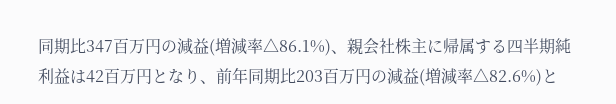同期比347百万円の減益(増減率△86.1%)、親会社株主に帰属する四半期純利益は42百万円となり、前年同期比203百万円の減益(増減率△82.6%)と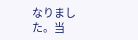なりました。当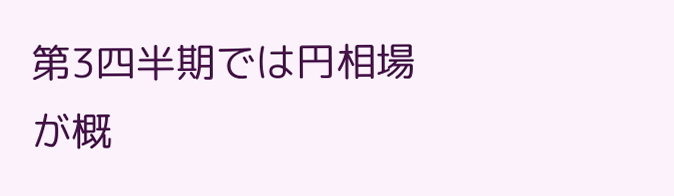第3四半期では円相場が概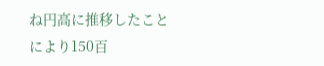ね円高に推移したことにより150百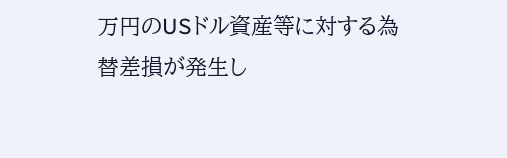万円のUSドル資産等に対する為替差損が発生し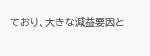ており、大きな減益要因と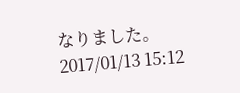なりました。
2017/01/13 15:12